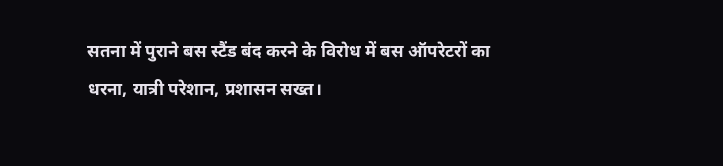सतना में पुराने बस स्टैंड बंद करने के विरोध में बस ऑपरेटरों का धरना, यात्री परेशान, प्रशासन सख्त।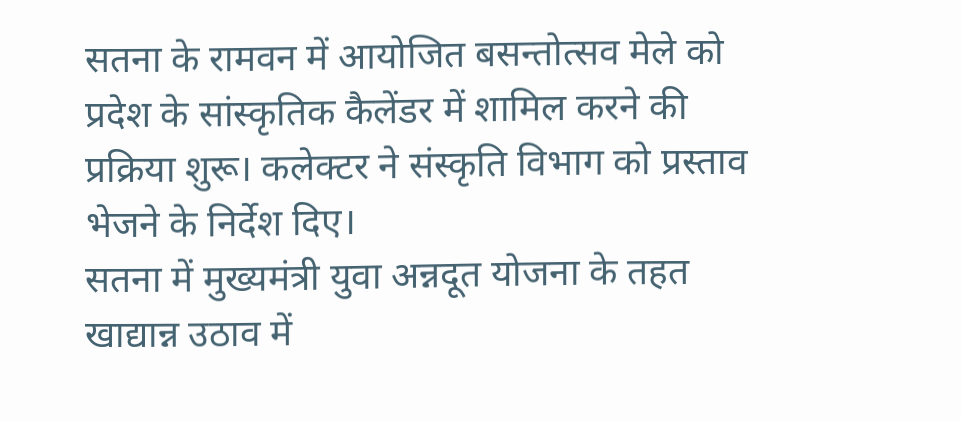सतना के रामवन में आयोजित बसन्तोत्सव मेले को प्रदेश के सांस्कृतिक कैलेंडर में शामिल करने की प्रक्रिया शुरू। कलेक्टर ने संस्कृति विभाग को प्रस्ताव भेजने के निर्देश दिए।
सतना में मुख्यमंत्री युवा अन्नदूत योजना के तहत खाद्यान्न उठाव में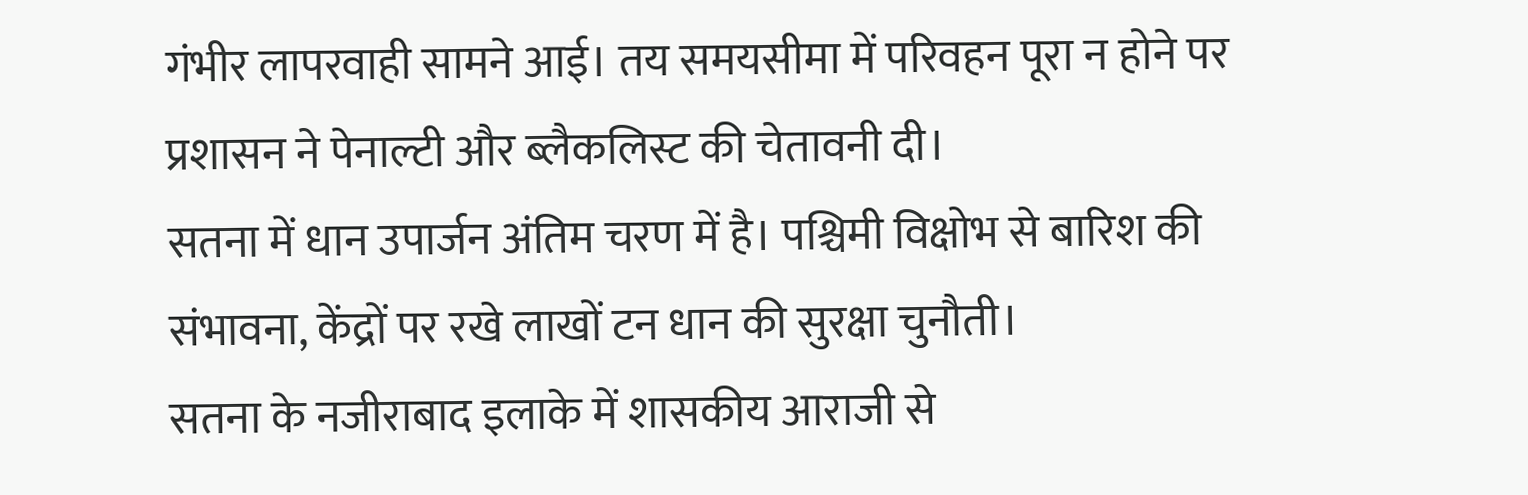गंभीर लापरवाही सामने आई। तय समयसीमा में परिवहन पूरा न होने पर प्रशासन ने पेनाल्टी और ब्लैकलिस्ट की चेतावनी दी।
सतना में धान उपार्जन अंतिम चरण में है। पश्चिमी विक्षोभ से बारिश की संभावना, केंद्रों पर रखे लाखों टन धान की सुरक्षा चुनौती।
सतना के नजीराबाद इलाके में शासकीय आराजी से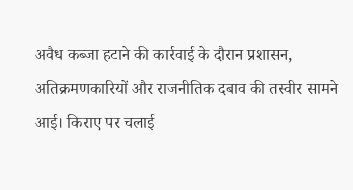अवैध कब्जा हटाने की कार्रवाई के दौरान प्रशासन, अतिक्रमणकारियों और राजनीतिक दबाव की तस्वीर सामने आई। किराए पर चलाई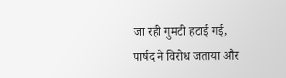जा रही गुमटी हटाई गई, पार्षद ने विरोध जताया और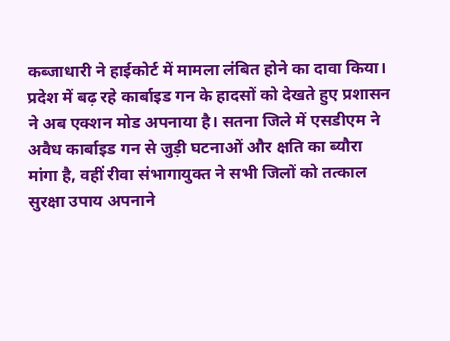कब्जाधारी ने हाईकोर्ट में मामला लंबित होने का दावा किया।
प्रदेश में बढ़ रहे कार्बाइड गन के हादसों को देखते हुए प्रशासन ने अब एक्शन मोड अपनाया है। सतना जिले में एसडीएम ने अवैध कार्बाइड गन से जुड़ी घटनाओं और क्षति का ब्यौरा मांगा है, वहीं रीवा संभागायुक्त ने सभी जिलों को तत्काल सुरक्षा उपाय अपनाने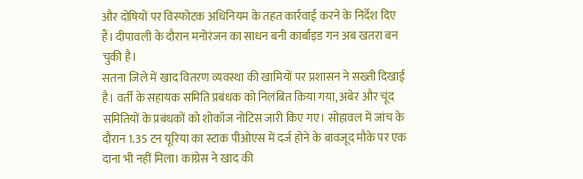और दोषियों पर विस्फोटक अधिनियम के तहत कार्रवाई करने के निर्देश दिए हैं। दीपावली के दौरान मनोरंजन का साधन बनी कार्बाइड गन अब खतरा बन चुकी है।
सतना जिले में खाद वितरण व्यवस्था की खामियों पर प्रशासन ने सख्ती दिखाई है। वर्ती के सहायक समिति प्रबंधक को निलंबित किया गया, अबेर और चूंद समितियों के प्रबंधकों को शोकॉज नोटिस जारी किए गए। सोहावल में जांच के दौरान 1.35 टन यूरिया का स्टाक पीओएस में दर्ज होने के बावजूद मौके पर एक दाना भी नहीं मिला। कांग्रेस ने खाद की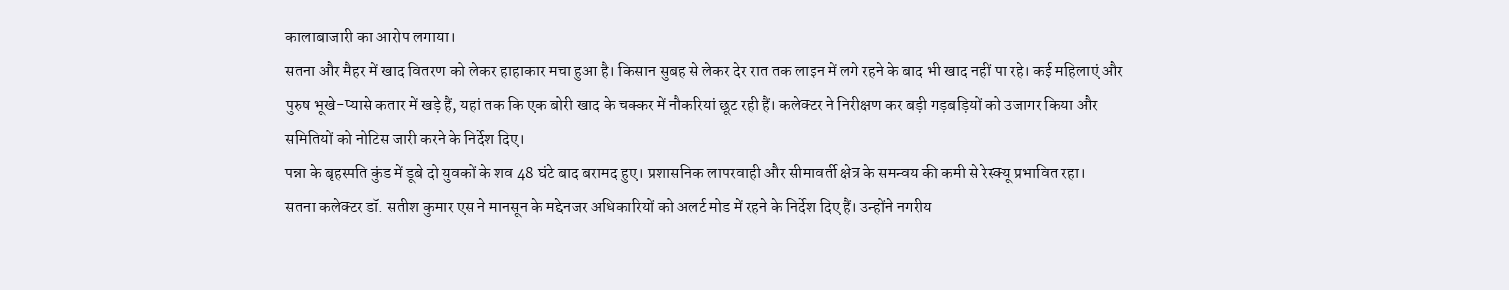कालाबाजारी का आरोप लगाया।
सतना और मैहर में खाद वितरण को लेकर हाहाकार मचा हुआ है। किसान सुबह से लेकर देर रात तक लाइन में लगे रहने के बाद भी खाद नहीं पा रहे। कई महिलाएं और पुरुष भूखे-प्यासे कतार में खड़े हैं, यहां तक कि एक बोरी खाद के चक्कर में नौकरियां छूट रही हैं। कलेक्टर ने निरीक्षण कर बड़ी गड़बड़ियों को उजागर किया और समितियों को नोटिस जारी करने के निर्देश दिए।
पन्ना के बृहस्पति कुंड में डूबे दो युवकों के शव 48 घंटे बाद बरामद हुए। प्रशासनिक लापरवाही और सीमावर्ती क्षेत्र के समन्वय की कमी से रेस्क्यू प्रभावित रहा।
सतना कलेक्टर डॉ. सतीश कुमार एस ने मानसून के मद्देनजर अधिकारियों को अलर्ट मोड में रहने के निर्देश दिए हैं। उन्होंने नगरीय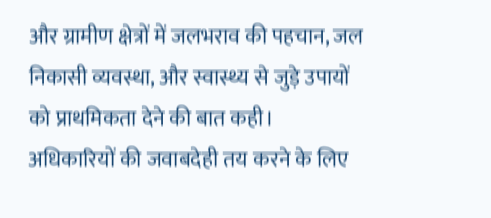और ग्रामीण क्षेत्रों में जलभराव की पहचान, जल निकासी व्यवस्था, और स्वास्थ्य से जुड़े उपायों को प्राथमिकता देने की बात कही। अधिकारियों की जवाबदेही तय करने के लिए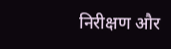निरीक्षण और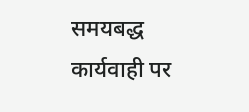समयबद्ध कार्यवाही पर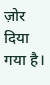ज़ोर दिया गया है।